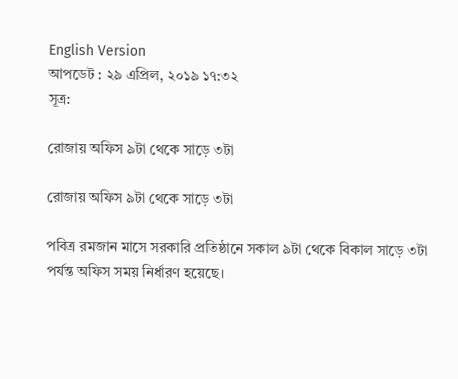English Version
আপডেট : ২৯ এপ্রিল, ২০১৯ ১৭:৩২
সূত্র:

রোজায় অফিস ৯টা থেকে সাড়ে ৩টা

রোজায় অফিস ৯টা থেকে সাড়ে ৩টা

পবিত্র রমজান মাসে সরকারি প্রতিষ্ঠানে সকাল ৯টা থেকে বিকাল সাড়ে ৩টা পর্যন্ত অফিস সময় নির্ধারণ হয়েছে।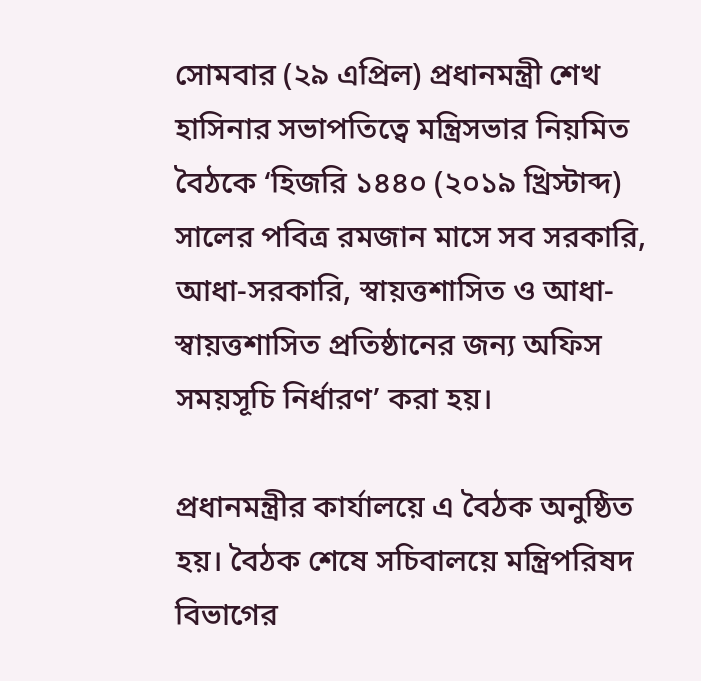সোমবার (২৯ এপ্রিল) প্রধানমন্ত্রী শেখ হাসিনার সভাপতিত্বে মন্ত্রিসভার নিয়মিত বৈঠকে ‘হিজরি ১৪৪০ (২০১৯ খ্রিস্টাব্দ) সালের পবিত্র রমজান মাসে সব সরকারি, আধা-সরকারি, স্বায়ত্তশাসিত ও আধা-স্বায়ত্তশাসিত প্রতিষ্ঠানের জন্য অফিস সময়সূচি নির্ধারণ’ করা হয়।

প্রধানমন্ত্রীর কার্যালয়ে এ বৈঠক অনুষ্ঠিত হয়। বৈঠক শেষে সচিবালয়ে মন্ত্রিপরিষদ বিভাগের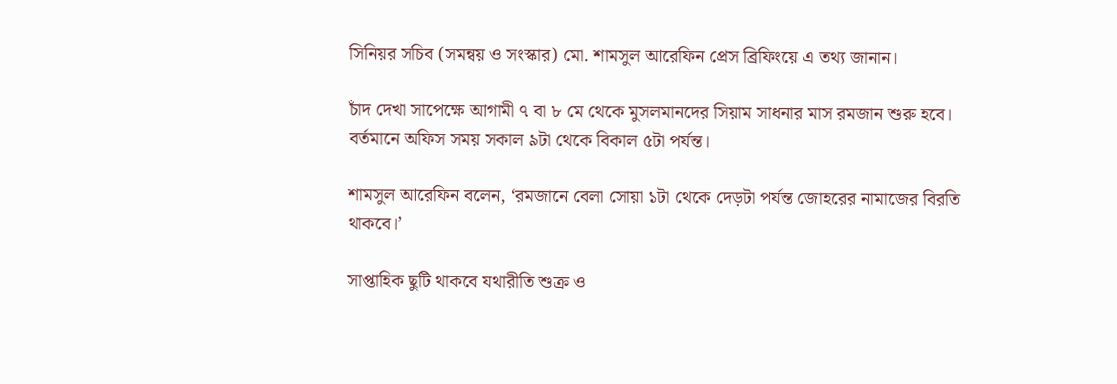সিনিয়র সচিব (সমন্বয় ও সংস্কার) মো. শামসুল আরেফিন প্রেস ব্রিফিংয়ে এ তথ্য জানান।

চাঁদ দেখা সাপেক্ষে আগামী ৭ বা ৮ মে থেকে মুসলমানদের সিয়াম সাধনার মাস রমজান শুরু হবে। বর্তমানে অফিস সময় সকাল ৯টা থেকে বিকাল ৫টা পর্যন্ত।

শামসুল আরেফিন বলেন, ‘রমজানে বেলা সোয়া ১টা থেকে দেড়টা পর্যন্ত জোহরের নামাজের বিরতি থাকবে।’

সাপ্তাহিক ছুটি থাকবে যথারীতি শুক্র ও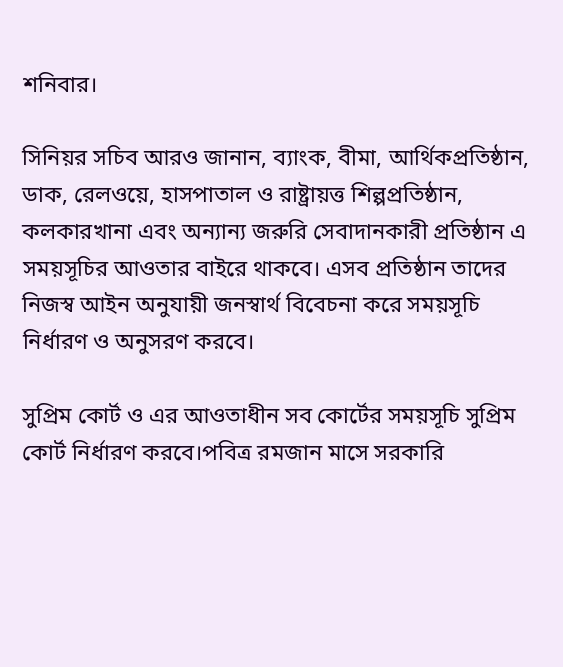শনিবার।

সিনিয়র সচিব আরও জানান, ব্যাংক, বীমা, আর্থিকপ্রতিষ্ঠান, ডাক, রেলওয়ে, হাসপাতাল ও রাষ্ট্রায়ত্ত শিল্পপ্রতিষ্ঠান, কলকারখানা এবং অন্যান্য জরুরি সেবাদানকারী প্রতিষ্ঠান এ সময়সূচির আওতার বাইরে থাকবে। এসব প্রতিষ্ঠান তাদের নিজস্ব আইন অনুযায়ী জনস্বার্থ বিবেচনা করে সময়সূচি নির্ধারণ ও অনুসরণ করবে।

সুপ্রিম কোর্ট ও এর আওতাধীন সব কোর্টের সময়সূচি সুপ্রিম কোর্ট নির্ধারণ করবে।পবিত্র রমজান মাসে সরকারি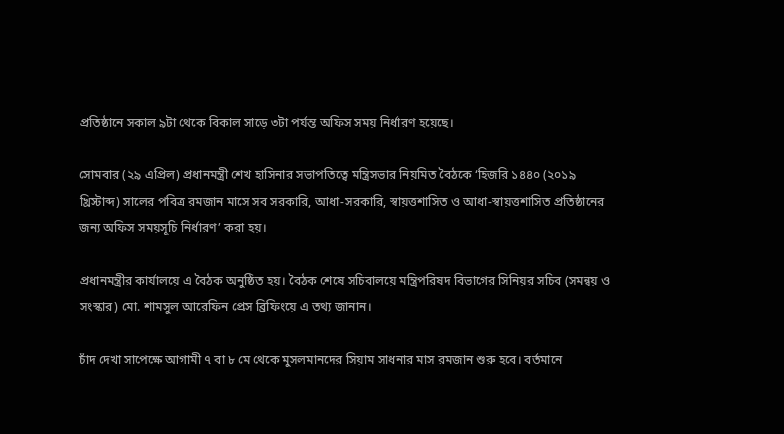প্রতিষ্ঠানে সকাল ৯টা থেকে বিকাল সাড়ে ৩টা পর্যন্ত অফিস সময় নির্ধারণ হয়েছে।

সোমবার (২৯ এপ্রিল) প্রধানমন্ত্রী শেখ হাসিনার সভাপতিত্বে মন্ত্রিসভার নিয়মিত বৈঠকে ‘হিজরি ১৪৪০ (২০১৯ খ্রিস্টাব্দ) সালের পবিত্র রমজান মাসে সব সরকারি, আধা-সরকারি, স্বায়ত্তশাসিত ও আধা-স্বায়ত্তশাসিত প্রতিষ্ঠানের জন্য অফিস সময়সূচি নির্ধারণ’ করা হয়।

প্রধানমন্ত্রীর কার্যালয়ে এ বৈঠক অনুষ্ঠিত হয়। বৈঠক শেষে সচিবালয়ে মন্ত্রিপরিষদ বিভাগের সিনিয়র সচিব (সমন্বয় ও সংস্কার) মো. শামসুল আরেফিন প্রেস ব্রিফিংয়ে এ তথ্য জানান।

চাঁদ দেখা সাপেক্ষে আগামী ৭ বা ৮ মে থেকে মুসলমানদের সিয়াম সাধনার মাস রমজান শুরু হবে। বর্তমানে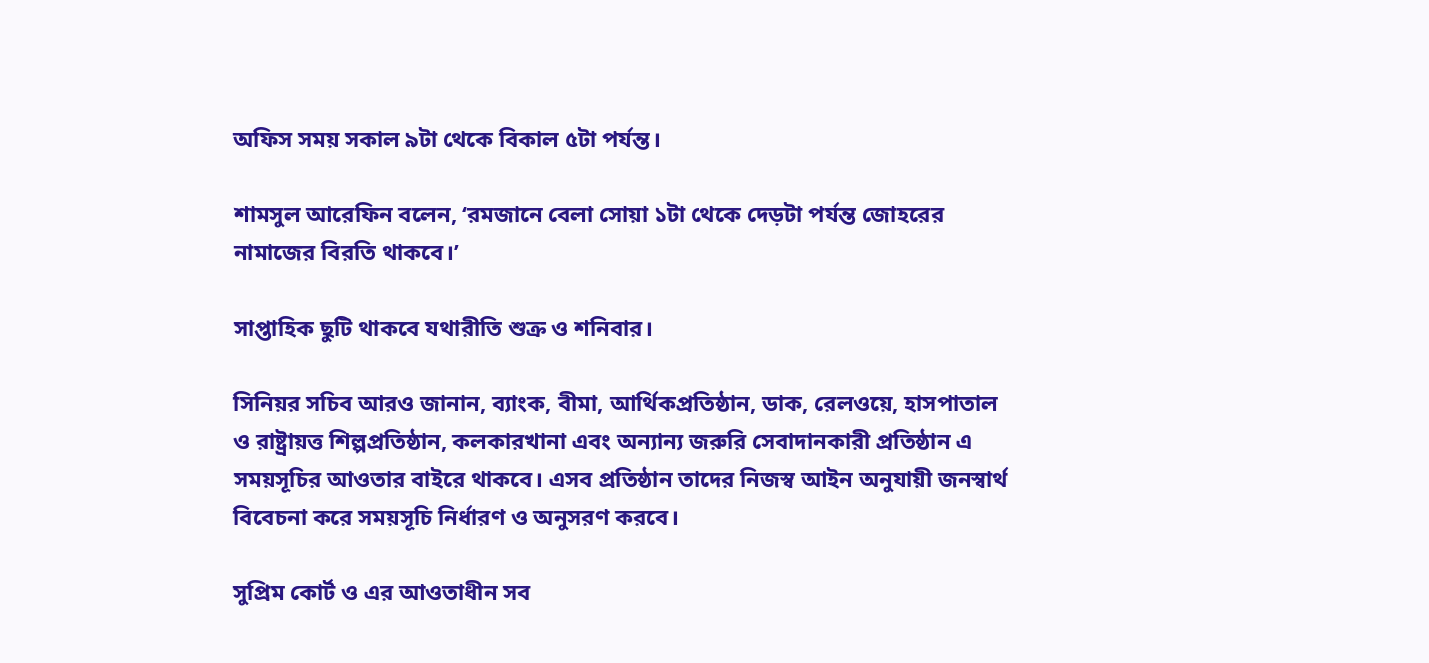অফিস সময় সকাল ৯টা থেকে বিকাল ৫টা পর্যন্ত।

শামসুল আরেফিন বলেন, ‘রমজানে বেলা সোয়া ১টা থেকে দেড়টা পর্যন্ত জোহরের নামাজের বিরতি থাকবে।’

সাপ্তাহিক ছুটি থাকবে যথারীতি শুক্র ও শনিবার।

সিনিয়র সচিব আরও জানান, ব্যাংক, বীমা, আর্থিকপ্রতিষ্ঠান, ডাক, রেলওয়ে, হাসপাতাল ও রাষ্ট্রায়ত্ত শিল্পপ্রতিষ্ঠান, কলকারখানা এবং অন্যান্য জরুরি সেবাদানকারী প্রতিষ্ঠান এ সময়সূচির আওতার বাইরে থাকবে। এসব প্রতিষ্ঠান তাদের নিজস্ব আইন অনুযায়ী জনস্বার্থ বিবেচনা করে সময়সূচি নির্ধারণ ও অনুসরণ করবে।

সুপ্রিম কোর্ট ও এর আওতাধীন সব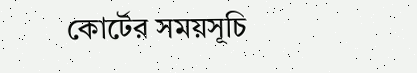কোর্টের সময়সূচি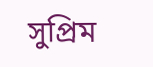সুপ্রিম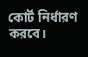কোর্ট নির্ধারণ করবে।